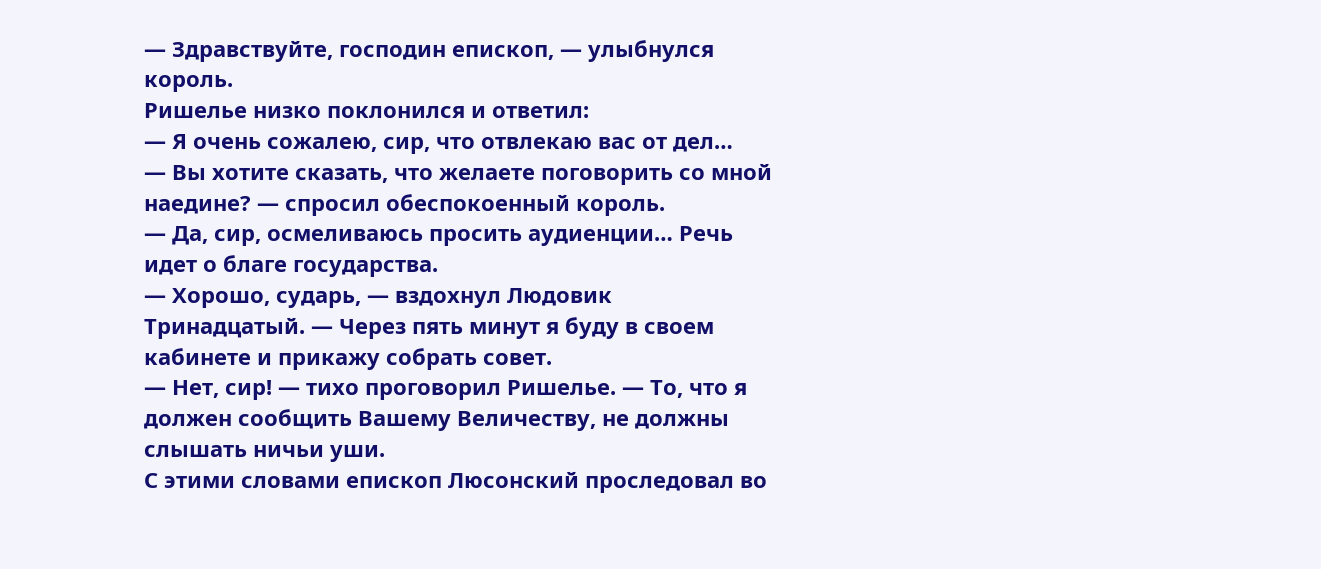— Здравствуйте, господин епископ, — улыбнулся король.
Ришелье низко поклонился и ответил:
— Я очень сожалею, сир, что отвлекаю вас от дел…
— Вы хотите сказать, что желаете поговорить со мной наедине? — спросил обеспокоенный король.
— Да, сир, осмеливаюсь просить аудиенции… Речь идет о благе государства.
— Хорошо, сударь, — вздохнул Людовик Тринадцатый. — Через пять минут я буду в своем кабинете и прикажу собрать совет.
— Нет, сир! — тихо проговорил Ришелье. — То, что я должен сообщить Вашему Величеству, не должны слышать ничьи уши.
С этими словами епископ Люсонский проследовал во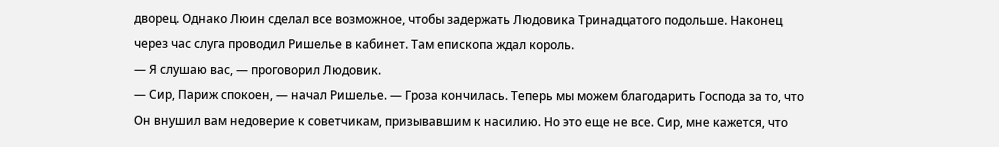дворец. Однако Люин сделал все возможное, чтобы задержать Людовика Тринадцатого подольше. Наконец через час слуга проводил Ришелье в кабинет. Там епископа ждал король.
— Я слушаю вас, — проговорил Людовик.
— Сир, Париж спокоен, — начал Ришелье. — Гроза кончилась. Теперь мы можем благодарить Господа за то, что Он внушил вам недоверие к советчикам, призывавшим к насилию. Но это еще не все. Сир, мне кажется, что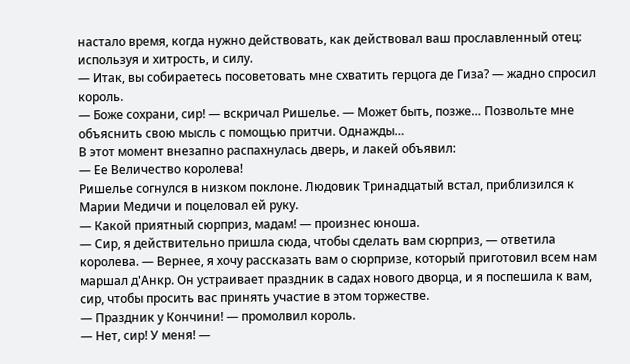настало время, когда нужно действовать, как действовал ваш прославленный отец: используя и хитрость, и силу.
— Итак, вы собираетесь посоветовать мне схватить герцога де Гиза? — жадно спросил король.
— Боже сохрани, сир! — вскричал Ришелье. — Может быть, позже… Позвольте мне объяснить свою мысль с помощью притчи. Однажды…
В этот момент внезапно распахнулась дверь, и лакей объявил:
— Ее Величество королева!
Ришелье согнулся в низком поклоне. Людовик Тринадцатый встал, приблизился к Марии Медичи и поцеловал ей руку.
— Какой приятный сюрприз, мадам! — произнес юноша.
— Сир, я действительно пришла сюда, чтобы сделать вам сюрприз, — ответила королева. — Вернее, я хочу рассказать вам о сюрпризе, который приготовил всем нам маршал д'Анкр. Он устраивает праздник в садах нового дворца, и я поспешила к вам, сир, чтобы просить вас принять участие в этом торжестве.
— Праздник у Кончини! — промолвил король.
— Нет, сир! У меня! —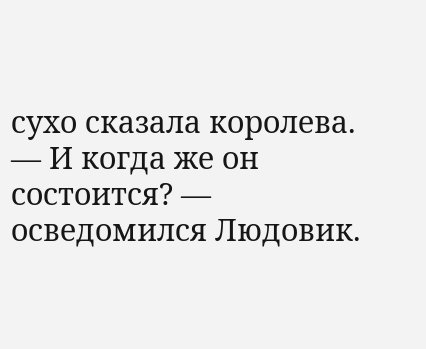сухо сказала королева.
— И когда же он состоится? — осведомился Людовик.